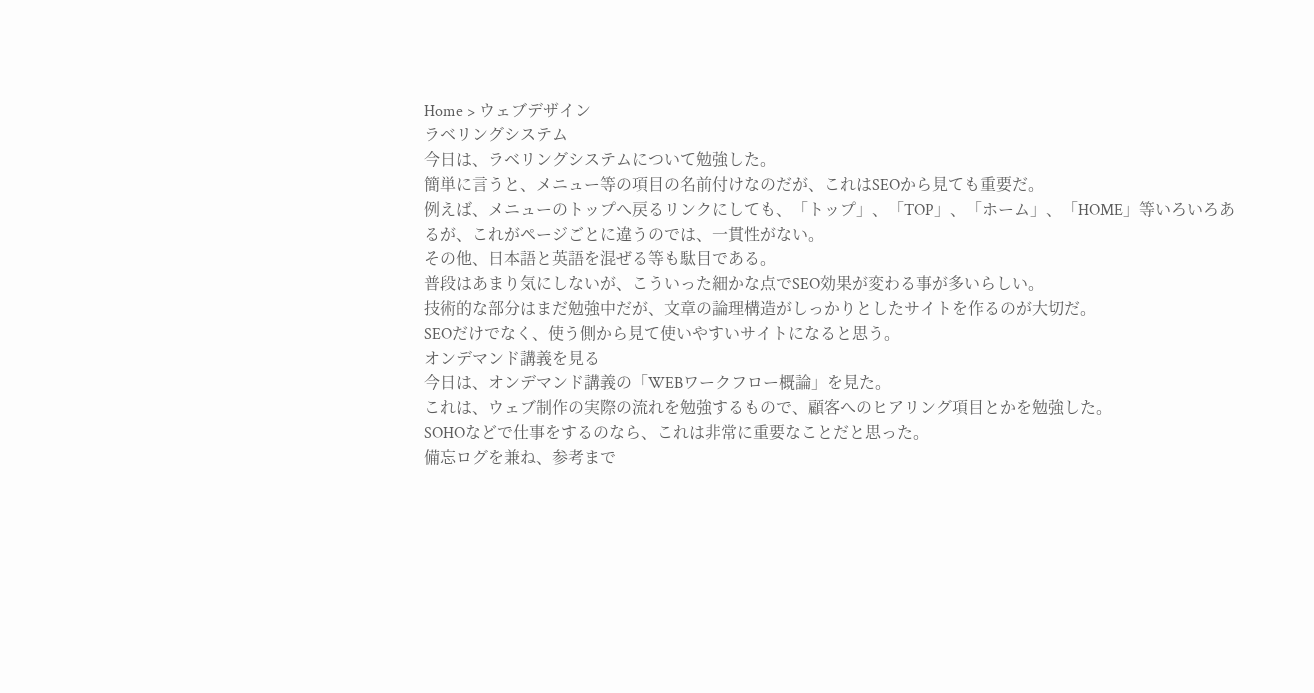Home > ウェブデザイン
ラベリングシステム
今日は、ラベリングシステムについて勉強した。
簡単に言うと、メニュー等の項目の名前付けなのだが、これはSEOから見ても重要だ。
例えば、メニューのトップへ戻るリンクにしても、「トップ」、「TOP」、「ホーム」、「HOME」等いろいろあるが、これがページごとに違うのでは、一貫性がない。
その他、日本語と英語を混ぜる等も駄目である。
普段はあまり気にしないが、こういった細かな点でSEO効果が変わる事が多いらしい。
技術的な部分はまだ勉強中だが、文章の論理構造がしっかりとしたサイトを作るのが大切だ。
SEOだけでなく、使う側から見て使いやすいサイトになると思う。
オンデマンド講義を見る
今日は、オンデマンド講義の「WEBワークフロー概論」を見た。
これは、ウェブ制作の実際の流れを勉強するもので、顧客へのヒアリング項目とかを勉強した。
SOHOなどで仕事をするのなら、これは非常に重要なことだと思った。
備忘ログを兼ね、参考まで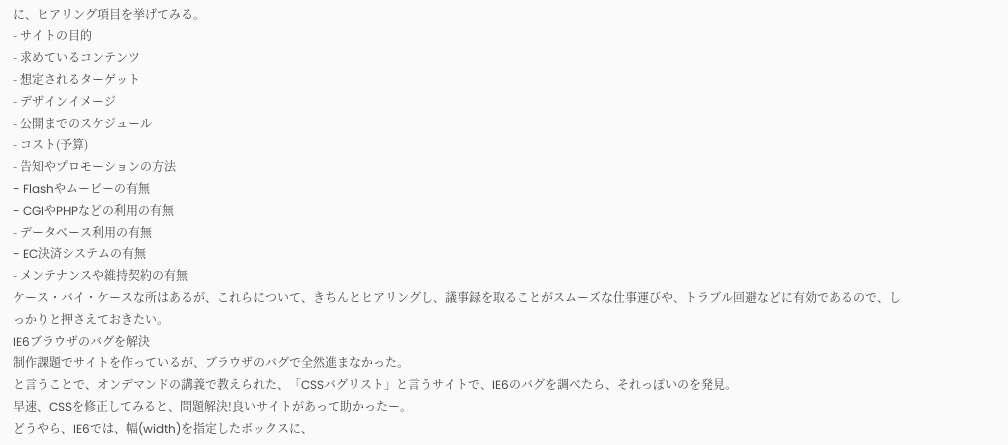に、ヒアリング項目を挙げてみる。
- サイトの目的
- 求めているコンテンツ
- 想定されるターゲット
- デザインイメージ
- 公開までのスケジュール
- コスト(予算)
- 告知やプロモーションの方法
- Flashやムービーの有無
- CGIやPHPなどの利用の有無
- データベース利用の有無
- EC決済システムの有無
- メンテナンスや維持契約の有無
ケース・バイ・ケースな所はあるが、これらについて、きちんとヒアリングし、議事録を取ることがスムーズな仕事運びや、トラブル回避などに有効であるので、しっかりと押さえておきたい。
IE6ブラウザのバグを解決
制作課題でサイトを作っているが、ブラウザのバグで全然進まなかった。
と言うことで、オンデマンドの講義で教えられた、「CSSバグリスト」と言うサイトで、IE6のバグを調べたら、それっぽいのを発見。
早速、CSSを修正してみると、問題解決!良いサイトがあって助かったー。
どうやら、IE6では、幅(width)を指定したボックスに、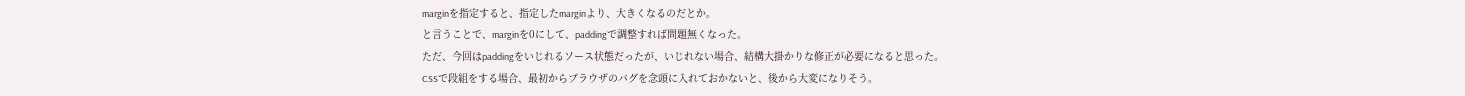marginを指定すると、指定したmarginより、大きくなるのだとか。
と言うことで、marginを0にして、paddingで調整すれば問題無くなった。
ただ、今回はpaddingをいじれるソース状態だったが、いじれない場合、結構大掛かりな修正が必要になると思った。
CSSで段組をする場合、最初からブラウザのバグを念頭に入れておかないと、後から大変になりそう。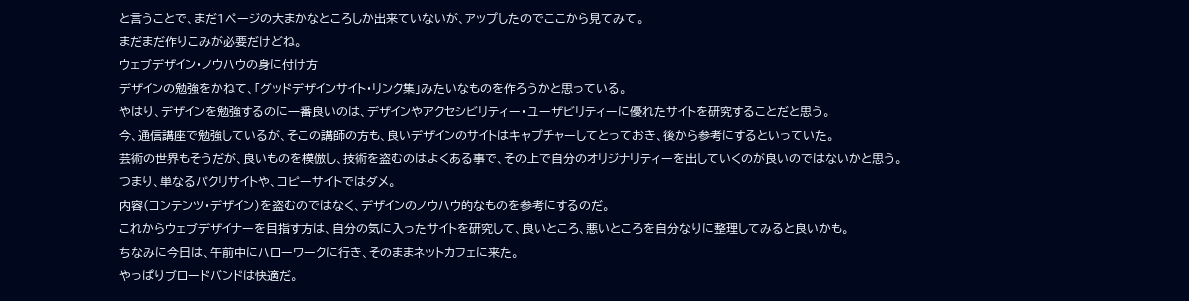と言うことで、まだ1ページの大まかなところしか出来ていないが、アップしたのでここから見てみて。
まだまだ作りこみが必要だけどね。
ウェブデザイン・ノウハウの身に付け方
デザインの勉強をかねて、「グッドデザインサイト・リンク集」みたいなものを作ろうかと思っている。
やはり、デザインを勉強するのに一番良いのは、デザインやアクセシビリティー・ユーザビリティーに優れたサイトを研究することだと思う。
今、通信講座で勉強しているが、そこの講師の方も、良いデザインのサイトはキャプチャーしてとっておき、後から参考にするといっていた。
芸術の世界もそうだが、良いものを模倣し、技術を盗むのはよくある事で、その上で自分のオリジナリティーを出していくのが良いのではないかと思う。
つまり、単なるパクリサイトや、コピーサイトではダメ。
内容(コンテンツ・デザイン)を盗むのではなく、デザインのノウハウ的なものを参考にするのだ。
これからウェブデザイナーを目指す方は、自分の気に入ったサイトを研究して、良いところ、悪いところを自分なりに整理してみると良いかも。
ちなみに今日は、午前中にハローワークに行き、そのままネットカフェに来た。
やっぱりブロードバンドは快適だ。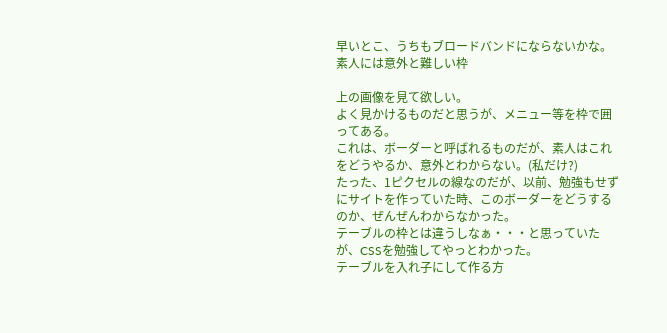早いとこ、うちもブロードバンドにならないかな。
素人には意外と難しい枠

上の画像を見て欲しい。
よく見かけるものだと思うが、メニュー等を枠で囲ってある。
これは、ボーダーと呼ばれるものだが、素人はこれをどうやるか、意外とわからない。(私だけ?)
たった、1ピクセルの線なのだが、以前、勉強もせずにサイトを作っていた時、このボーダーをどうするのか、ぜんぜんわからなかった。
テーブルの枠とは違うしなぁ・・・と思っていたが、CSSを勉強してやっとわかった。
テーブルを入れ子にして作る方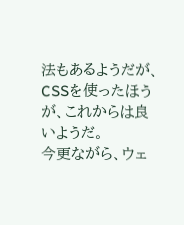法もあるようだが、CSSを使ったほうが、これからは良いようだ。
今更ながら、ウェ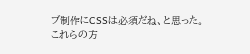ブ制作にCSSは必須だね、と思った。
これらの方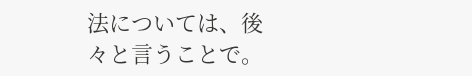法については、後々と言うことで。